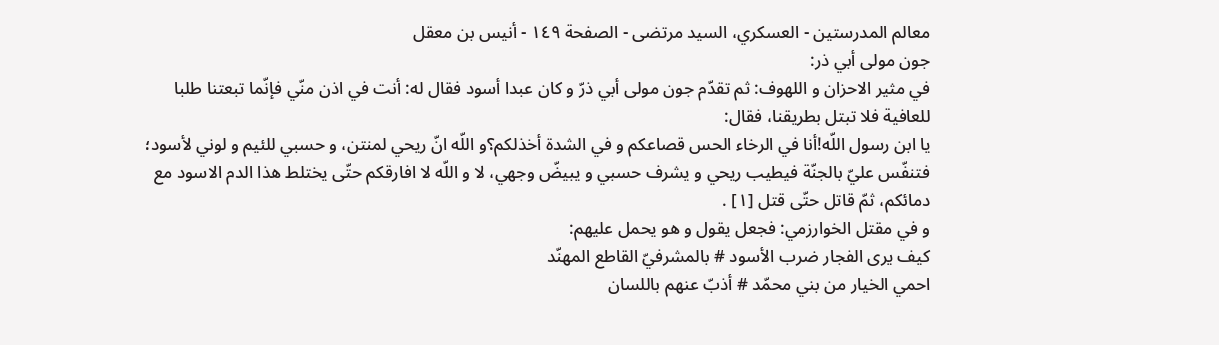معالم المدرستين - العسكري، السيد مرتضى - الصفحة ١٤٩ - أنيس بن معقل
جون مولى أبي ذر:
في مثير الاحزان و اللهوف: ثم تقدّم جون مولى أبي ذرّ و كان عبدا أسود فقال له: أنت في اذن منّي فإنّما تبعتنا طلبا للعافية فلا تبتل بطريقنا، فقال:
يا ابن رسول اللّه!أنا في الرخاء الحس قصاعكم و في الشدة أخذلكم؟و اللّه انّ ريحي لمنتن، و حسبي للئيم و لوني لأسود؛ فتنفّس عليّ بالجنّة فيطيب ريحي و يشرف حسبي و يبيضّ وجهي، لا و اللّه لا افارقكم حتّى يختلط هذا الدم الاسود مع دمائكم، ثمّ قاتل حتّى قتل [١] .
و في مقتل الخوارزمي: فجعل يقول و هو يحمل عليهم:
كيف يرى الفجار ضرب الأسود # بالمشرفيّ القاطع المهنّد
احمي الخيار من بني محمّد # أذبّ عنهم باللسان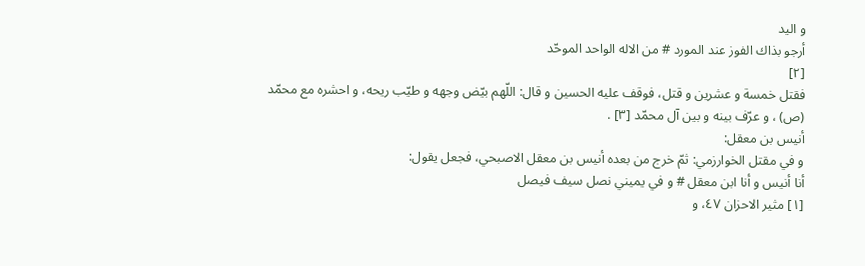و اليد
أرجو بذاك الفوز عند المورد # من الاله الواحد الموحّد
[٢]
فقتل خمسة و عشرين و قتل، فوقف عليه الحسين و قال: اللّهم بيّض وجهه و طيّب ريحه، و احشره مع محمّد (ص) ، و عرّف بينه و بين آل محمّد [٣] .
أنيس بن معقل:
و في مقتل الخوارزمي: ثمّ خرج من بعده أنيس بن معقل الاصبحي، فجعل يقول:
أنا أنيس و أنا ابن معقل # و في يميني نصل سيف فيصل
[١] مثير الاحزان ٤٧، و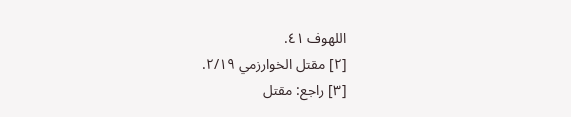اللهوف ٤١.
[٢] مقتل الخوارزمي ٢/١٩.
[٣] راجع: مقتل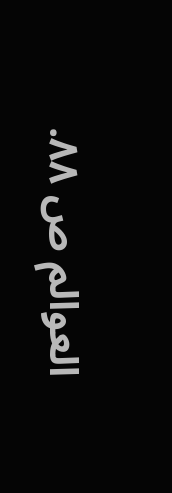العوالم ص ٨٨.